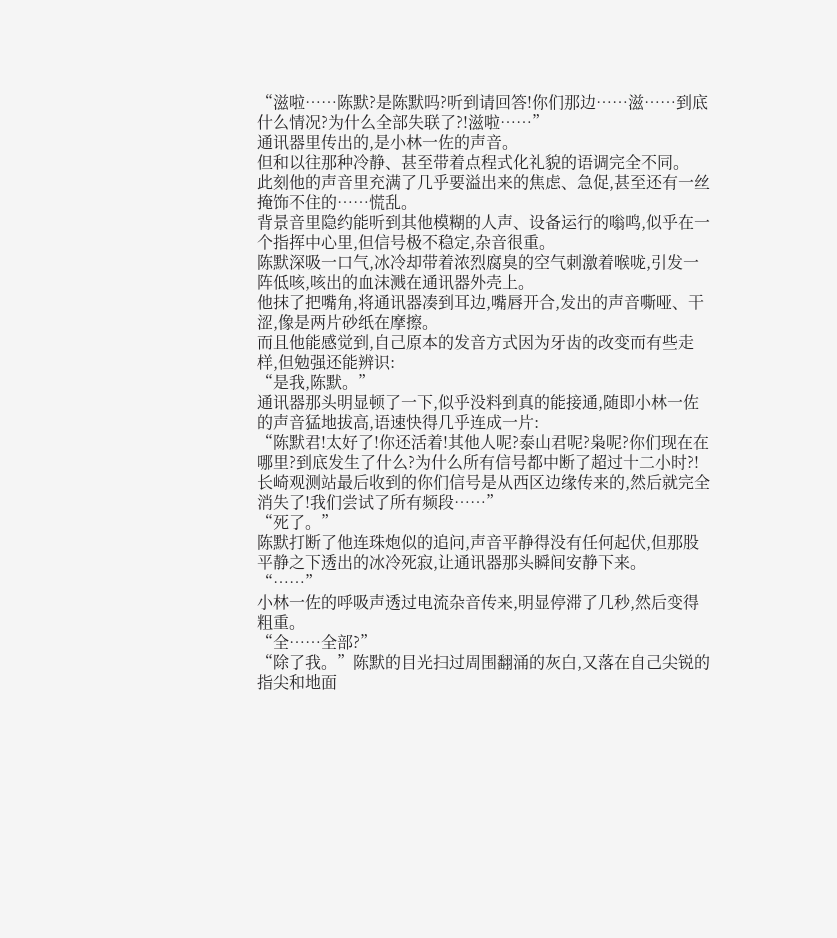“滋啦……陈默?是陈默吗?听到请回答!你们那边……滋……到底什么情况?为什么全部失联了?!滋啦……”
通讯器里传出的,是小林一佐的声音。
但和以往那种冷静、甚至带着点程式化礼貌的语调完全不同。
此刻他的声音里充满了几乎要溢出来的焦虑、急促,甚至还有一丝掩饰不住的……慌乱。
背景音里隐约能听到其他模糊的人声、设备运行的嗡鸣,似乎在一个指挥中心里,但信号极不稳定,杂音很重。
陈默深吸一口气,冰冷却带着浓烈腐臭的空气刺激着喉咙,引发一阵低咳,咳出的血沫溅在通讯器外壳上。
他抹了把嘴角,将通讯器凑到耳边,嘴唇开合,发出的声音嘶哑、干涩,像是两片砂纸在摩擦。
而且他能感觉到,自己原本的发音方式因为牙齿的改变而有些走样,但勉强还能辨识:
“是我,陈默。”
通讯器那头明显顿了一下,似乎没料到真的能接通,随即小林一佐的声音猛地拔高,语速快得几乎连成一片:
“陈默君!太好了!你还活着!其他人呢?泰山君呢?枭呢?你们现在在哪里?到底发生了什么?为什么所有信号都中断了超过十二小时?!长崎观测站最后收到的你们信号是从西区边缘传来的,然后就完全消失了!我们尝试了所有频段……”
“死了。”
陈默打断了他连珠炮似的追问,声音平静得没有任何起伏,但那股平静之下透出的冰冷死寂,让通讯器那头瞬间安静下来。
“……”
小林一佐的呼吸声透过电流杂音传来,明显停滞了几秒,然后变得粗重。
“全……全部?”
“除了我。”陈默的目光扫过周围翻涌的灰白,又落在自己尖锐的指尖和地面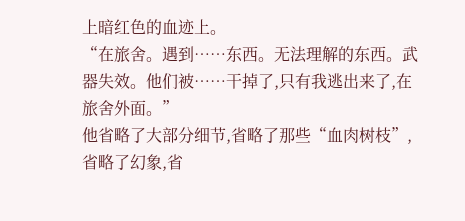上暗红色的血迹上。
“在旅舍。遇到……东西。无法理解的东西。武器失效。他们被……干掉了,只有我逃出来了,在旅舍外面。”
他省略了大部分细节,省略了那些“血肉树枝”,省略了幻象,省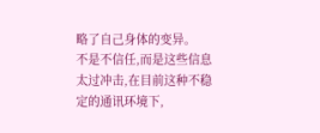略了自己身体的变异。
不是不信任,而是这些信息太过冲击,在目前这种不稳定的通讯环境下,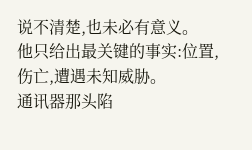说不清楚,也未必有意义。
他只给出最关键的事实:位置,伤亡,遭遇未知威胁。
通讯器那头陷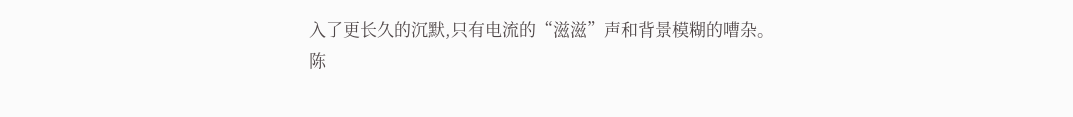入了更长久的沉默,只有电流的“滋滋”声和背景模糊的嘈杂。
陈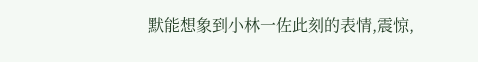默能想象到小林一佐此刻的表情,震惊,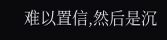难以置信,然后是沉